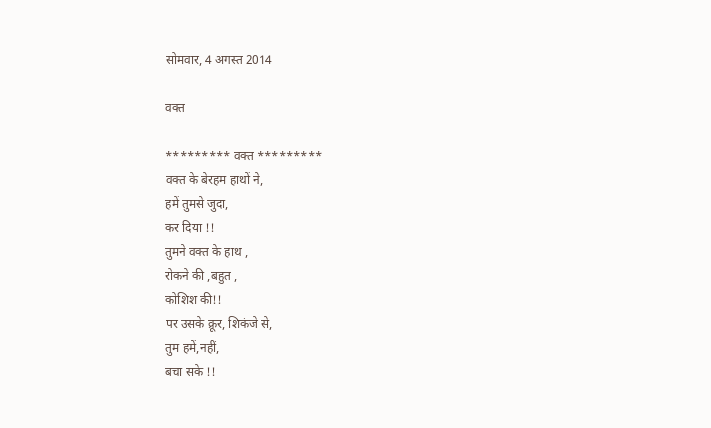सोमवार, 4 अगस्त 2014

वक्त

********* वक्त *********
वक्त के बेरहम हाथों ने,
हमें तुमसे जुदा,
कर दिया !!
तुमने वक्त के हाथ ,
रोकने की ,बहुत ,
कोशिश की!!
पर उसके क्रूर, शिकंजे से,
तुम हमें,नहीं,
बचा सके !!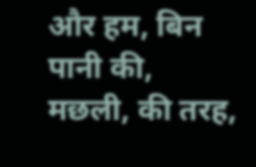और हम, बिन पानी की,
मछली, की तरह,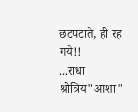छटपटाते, ही रह गये!!
...राधा श्रोत्रिय"आशा"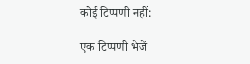कोई टिप्पणी नहीं:

एक टिप्पणी भेजें